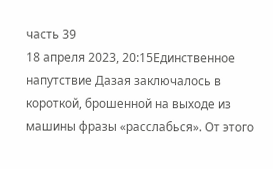часть 39
18 апреля 2023, 20:15Единственное напутствие Дазая заключалось в короткой, брошенной на выходе из машины фразы «расслабься». От этого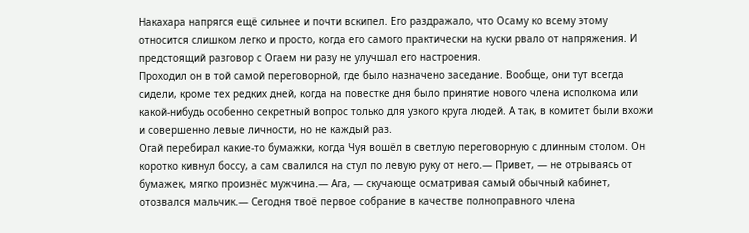Накахара напрягся ещё сильнее и почти вскипел. Его раздражало, что Осаму ко всему этому относится слишком легко и просто, когда его самого практически на куски рвало от напряжения. И предстоящий разговор с Огаем ни разу не улучшал его настроения.
Проходил он в той самой переговорной, где было назначено заседание. Вообще, они тут всегда сидели, кроме тех редких дней, когда на повестке дня было принятие нового члена исполкома или какой-нибудь особенно секретный вопрос только для узкого круга людей. А так, в комитет были вхожи и совершенно левые личности, но не каждый раз.
Огай перебирал какие-то бумажки, когда Чуя вошёл в светлую переговорную с длинным столом. Он коротко кивнул боссу, а сам свалился на стул по левую руку от него.— Привет, — не отрываясь от бумажек, мягко произнёс мужчина.— Ага, — скучающе осматривая самый обычный кабинет, отозвался мальчик.— Сегодня твоё первое собрание в качестве полноправного члена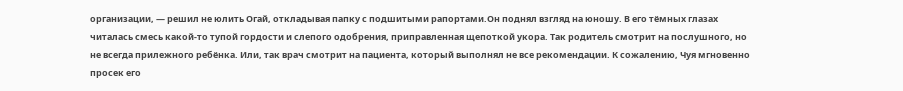организации, — решил не юлить Огай, откладывая папку с подшитыми рапортами.Он поднял взгляд на юношу. В его тёмных глазах читалась смесь какой-то тупой гордости и слепого одобрения, приправленная щепоткой укора. Так родитель смотрит на послушного, но не всегда прилежного ребёнка. Или, так врач смотрит на пациента, который выполнял не все рекомендации. К сожалению, Чуя мгновенно просек его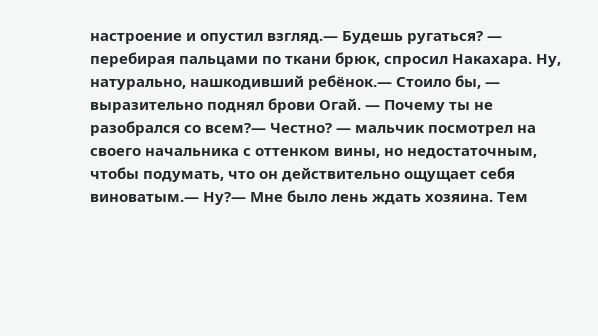настроение и опустил взгляд.— Будешь ругаться? — перебирая пальцами по ткани брюк, спросил Накахара. Ну, натурально, нашкодивший ребёнок.— Стоило бы, — выразительно поднял брови Огай. — Почему ты не разобрался со всем?— Честно? — мальчик посмотрел на своего начальника с оттенком вины, но недостаточным, чтобы подумать, что он действительно ощущает себя виноватым.— Ну?— Мне было лень ждать хозяина. Тем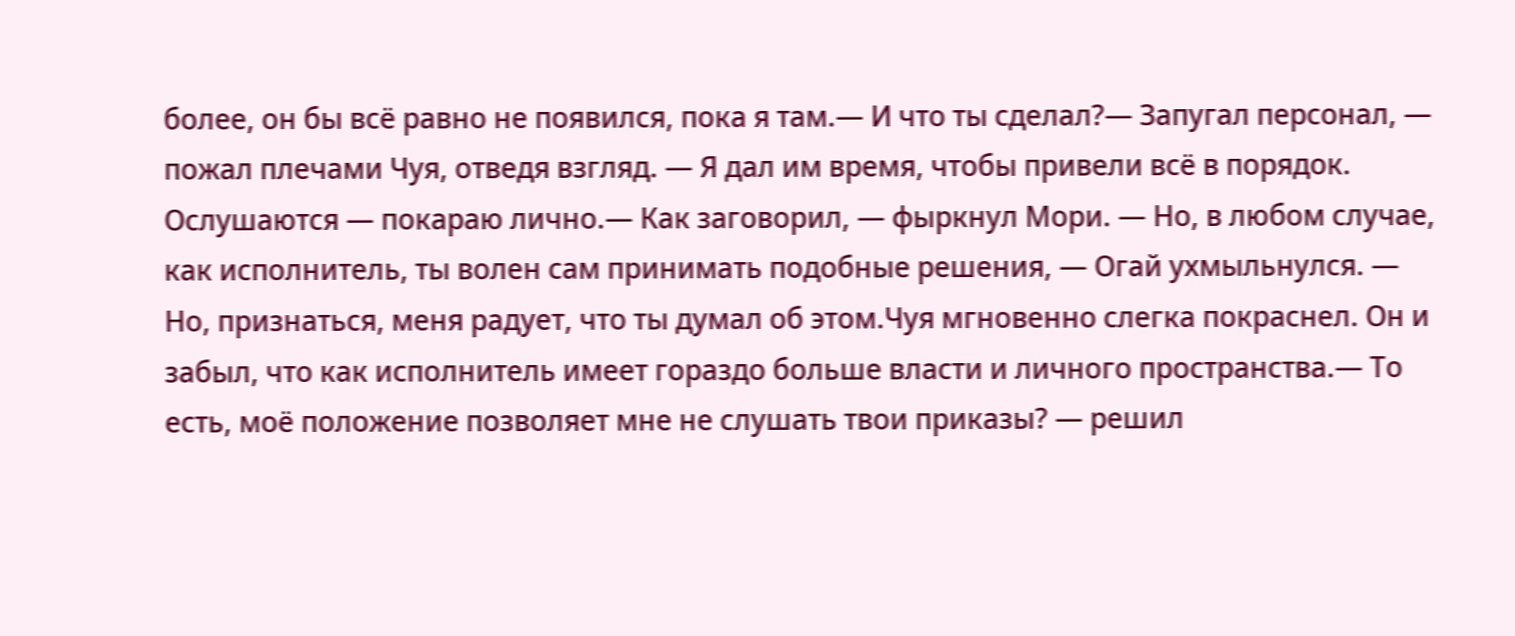более, он бы всё равно не появился, пока я там.— И что ты сделал?— Запугал персонал, — пожал плечами Чуя, отведя взгляд. — Я дал им время, чтобы привели всё в порядок. Ослушаются — покараю лично.— Как заговорил, — фыркнул Мори. — Но, в любом случае, как исполнитель, ты волен сам принимать подобные решения, — Огай ухмыльнулся. — Но, признаться, меня радует, что ты думал об этом.Чуя мгновенно слегка покраснел. Он и забыл, что как исполнитель имеет гораздо больше власти и личного пространства.— То есть, моё положение позволяет мне не слушать твои приказы? — решил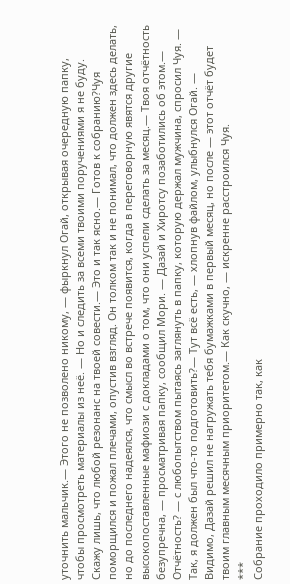уточнить мальчик.— Этого не позволено никому, — фыркнул Огай, открывая очередную папку, чтобы просмотреть материалы из неё. — Но и следить за всеми твоими поручениями я не буду. Скажу лишь, что любой резонанс на твоей совести.— Это и так ясно.— Готов к собранию?Чуя поморщился и пожал плечами, опустив взгляд. Он толком так и не понимал, что должен здесь делать, но до последнего надеялся, что смысл во встрече появится, когда в переговорную явятся другие высокопоставленные мафиози с докладами о том, что они успели сделать за месяц.— Твоя отчётность безупречна, — просматривая папку, сообщил Мори. — Дазай и Хиротсу позаботились об этом.— Отчётность? — с любопытством пытаясь заглянуть в папку, которую держал мужчина, спросил Чуя. — Так, я должен был что-то подготовить?— Тут всё есть, — хлопнув файлом, улыбнулся Огай. — Видимо, Дазай решил не нагружать тебя бумажками в первый месяц, но после — этот отчёт будет твоим главным месячным приоритетом.— Как скучно, — искренне расстроился Чуя.
***
Собрание проходило примерно так, как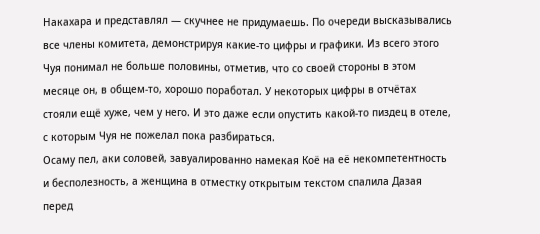Накахара и представлял — скучнее не придумаешь. По очереди высказывались все члены комитета, демонстрируя какие-то цифры и графики. Из всего этого Чуя понимал не больше половины, отметив, что со своей стороны в этом месяце он, в общем-то, хорошо поработал. У некоторых цифры в отчётах стояли ещё хуже, чем у него. И это даже если опустить какой-то пиздец в отеле, с которым Чуя не пожелал пока разбираться.
Осаму пел, аки соловей, завуалированно намекая Коё на её некомпетентность и бесполезность, а женщина в отместку открытым текстом спалила Дазая перед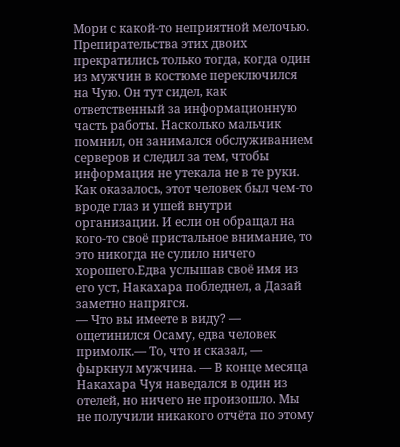Мори с какой-то неприятной мелочью. Препирательства этих двоих прекратились только тогда, когда один из мужчин в костюме переключился на Чую. Он тут сидел, как ответственный за информационную часть работы. Насколько мальчик помнил, он занимался обслуживанием серверов и следил за тем, чтобы информация не утекала не в те руки. Как оказалось, этот человек был чем-то вроде глаз и ушей внутри организации. И если он обращал на кого-то своё пристальное внимание, то это никогда не сулило ничего хорошего.Едва услышав своё имя из его уст, Накахара побледнел, а Дазай заметно напрягся.
— Что вы имеете в виду? — ощетинился Осаму, едва человек примолк.— То, что и сказал, — фыркнул мужчина. — В конце месяца Накахара Чуя наведался в один из отелей, но ничего не произошло. Мы не получили никакого отчёта по этому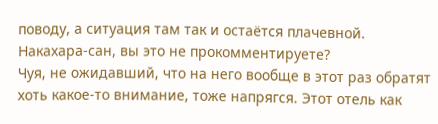поводу, а ситуация там так и остаётся плачевной. Накахара-сан, вы это не прокомментируете?
Чуя, не ожидавший, что на него вообще в этот раз обратят хоть какое-то внимание, тоже напрягся. Этот отель как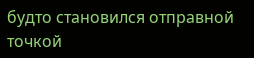будто становился отправной точкой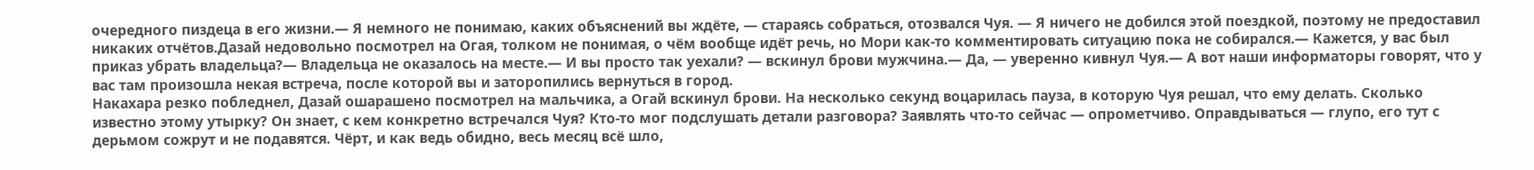очередного пиздеца в его жизни.— Я немного не понимаю, каких объяснений вы ждёте, — стараясь собраться, отозвался Чуя. — Я ничего не добился этой поездкой, поэтому не предоставил никаких отчётов.Дазай недовольно посмотрел на Огая, толком не понимая, о чём вообще идёт речь, но Мори как-то комментировать ситуацию пока не собирался.— Кажется, у вас был приказ убрать владельца?— Владельца не оказалось на месте.— И вы просто так уехали? — вскинул брови мужчина.— Да, — уверенно кивнул Чуя.— А вот наши информаторы говорят, что у вас там произошла некая встреча, после которой вы и заторопились вернуться в город.
Накахара резко побледнел, Дазай ошарашено посмотрел на мальчика, а Огай вскинул брови. На несколько секунд воцарилась пауза, в которую Чуя решал, что ему делать. Сколько известно этому утырку? Он знает, с кем конкретно встречался Чуя? Кто-то мог подслушать детали разговора? Заявлять что-то сейчас — опрометчиво. Оправдываться — глупо, его тут с дерьмом сожрут и не подавятся. Чёрт, и как ведь обидно, весь месяц всё шло,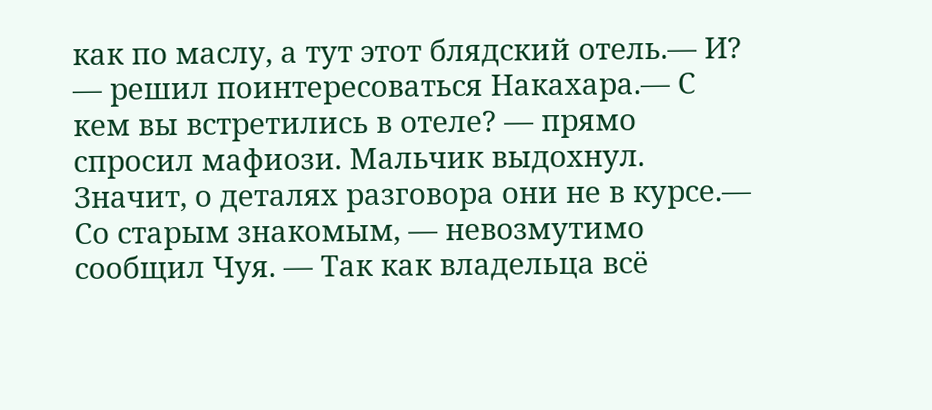как по маслу, а тут этот блядский отель.— И? — решил поинтересоваться Накахара.— С кем вы встретились в отеле? — прямо спросил мафиози. Мальчик выдохнул. Значит, о деталях разговора они не в курсе.— Со старым знакомым, — невозмутимо сообщил Чуя. — Так как владельца всё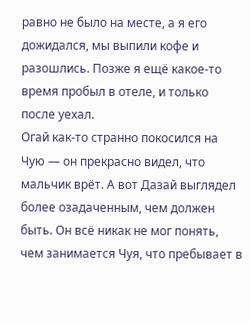равно не было на месте, а я его дожидался, мы выпили кофе и разошлись. Позже я ещё какое-то время пробыл в отеле, и только после уехал.
Огай как-то странно покосился на Чую — он прекрасно видел, что мальчик врёт. А вот Дазай выглядел более озадаченным, чем должен быть. Он всё никак не мог понять, чем занимается Чуя, что пребывает в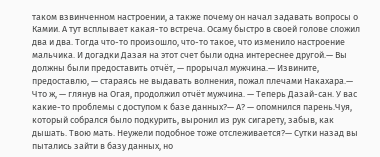таком взвинченном настроении, а также почему он начал задавать вопросы о Камии. А тут всплывает какая-то встреча. Осаму быстро в своей голове сложил два и два. Тогда что-то произошло, что-то такое, что изменило настроение мальчика. И догадки Дазая на этот счет были одна интереснее другой.— Вы должны были предоставить отчёт, — прорычал мужчина.— Извините, предоставлю, — стараясь не выдавать волнения, пожал плечами Накахара.— Что ж, — глянув на Огая, продолжил отчёт мужчина. — Теперь Дазай-сан. У вас какие-то проблемы с доступом к базе данных?— А? — опомнился парень.Чуя, который собрался было подкурить, выронил из рук сигарету, забыв, как дышать. Твою мать. Неужели подобное тоже отслеживается?— Сутки назад вы пытались зайти в базу данных, но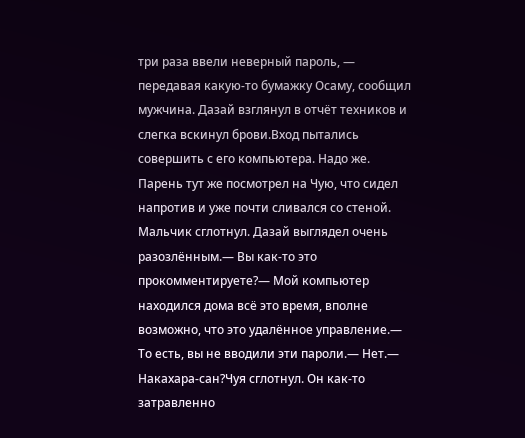три раза ввели неверный пароль, — передавая какую-то бумажку Осаму, сообщил мужчина. Дазай взглянул в отчёт техников и слегка вскинул брови.Вход пытались совершить с его компьютера. Надо же. Парень тут же посмотрел на Чую, что сидел напротив и уже почти сливался со стеной. Мальчик сглотнул. Дазай выглядел очень разозлённым.— Вы как-то это прокомментируете?— Мой компьютер находился дома всё это время, вполне возможно, что это удалённое управление.— То есть, вы не вводили эти пароли.— Нет.— Накахара-сан?Чуя сглотнул. Он как-то затравленно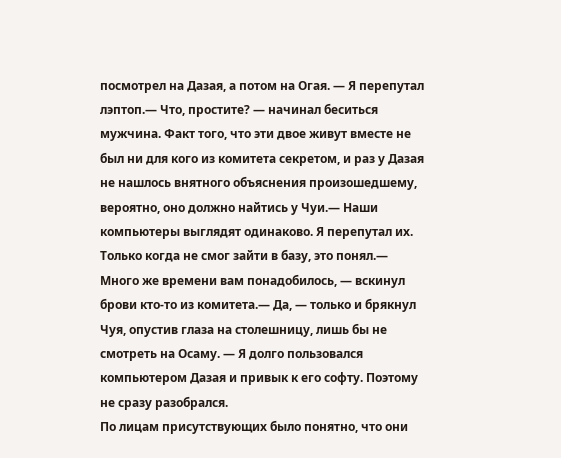посмотрел на Дазая, а потом на Огая. — Я перепутал лэптоп.— Что, простите? — начинал беситься мужчина. Факт того, что эти двое живут вместе не был ни для кого из комитета секретом, и раз у Дазая не нашлось внятного объяснения произошедшему, вероятно, оно должно найтись у Чуи.— Наши компьютеры выглядят одинаково. Я перепутал их. Только когда не смог зайти в базу, это понял.— Много же времени вам понадобилось, — вскинул брови кто-то из комитета.— Да, — только и брякнул Чуя, опустив глаза на столешницу, лишь бы не смотреть на Осаму. — Я долго пользовался компьютером Дазая и привык к его софту. Поэтому не сразу разобрался.
По лицам присутствующих было понятно, что они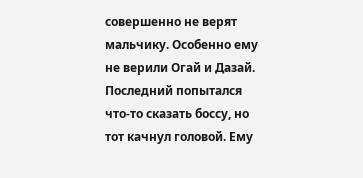совершенно не верят мальчику. Особенно ему не верили Огай и Дазай. Последний попытался что-то сказать боссу, но тот качнул головой. Ему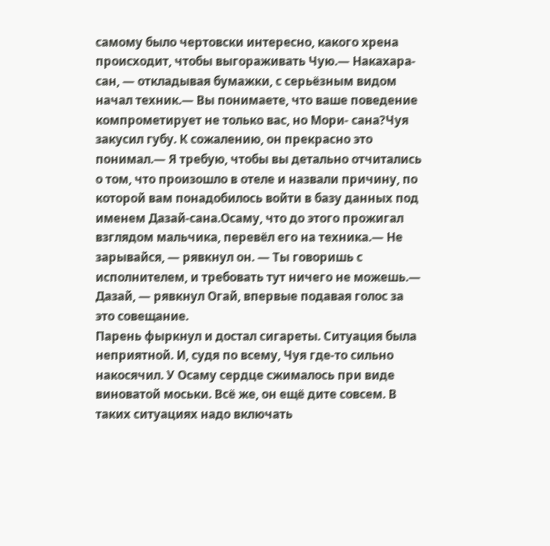самому было чертовски интересно, какого хрена происходит, чтобы выгораживать Чую.— Накахара-сан, — откладывая бумажки, с серьёзным видом начал техник.— Вы понимаете, что ваше поведение компрометирует не только вас, но Мори- сана?Чуя закусил губу. К сожалению, он прекрасно это понимал.— Я требую, чтобы вы детально отчитались о том, что произошло в отеле и назвали причину, по которой вам понадобилось войти в базу данных под именем Дазай-сана.Осаму, что до этого прожигал взглядом мальчика, перевёл его на техника.— Не зарывайся, — рявкнул он. — Ты говоришь с исполнителем, и требовать тут ничего не можешь.— Дазай, — рявкнул Огай, впервые подавая голос за это совещание.
Парень фыркнул и достал сигареты. Ситуация была неприятной. И, судя по всему, Чуя где-то сильно накосячил. У Осаму сердце сжималось при виде виноватой моськи. Всё же, он ещё дите совсем. В таких ситуациях надо включать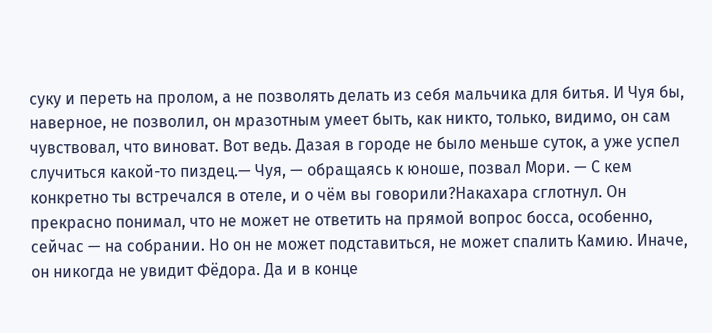суку и переть на пролом, а не позволять делать из себя мальчика для битья. И Чуя бы, наверное, не позволил, он мразотным умеет быть, как никто, только, видимо, он сам чувствовал, что виноват. Вот ведь. Дазая в городе не было меньше суток, а уже успел случиться какой-то пиздец.— Чуя, — обращаясь к юноше, позвал Мори. — С кем конкретно ты встречался в отеле, и о чём вы говорили?Накахара сглотнул. Он прекрасно понимал, что не может не ответить на прямой вопрос босса, особенно, сейчас — на собрании. Но он не может подставиться, не может спалить Камию. Иначе, он никогда не увидит Фёдора. Да и в конце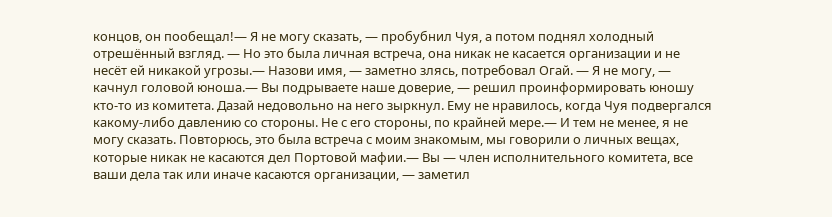концов, он пообещал!— Я не могу сказать, — пробубнил Чуя, а потом поднял холодный отрешённый взгляд. — Но это была личная встреча, она никак не касается организации и не несёт ей никакой угрозы.— Назови имя, — заметно злясь, потребовал Огай. — Я не могу, — качнул головой юноша.— Вы подрываете наше доверие, — решил проинформировать юношу кто-то из комитета. Дазай недовольно на него зыркнул. Ему не нравилось, когда Чуя подвергался какому-либо давлению со стороны. Не с его стороны, по крайней мере.— И тем не менее, я не могу сказать. Повторюсь, это была встреча с моим знакомым, мы говорили о личных вещах, которые никак не касаются дел Портовой мафии.— Вы — член исполнительного комитета, все ваши дела так или иначе касаются организации, — заметил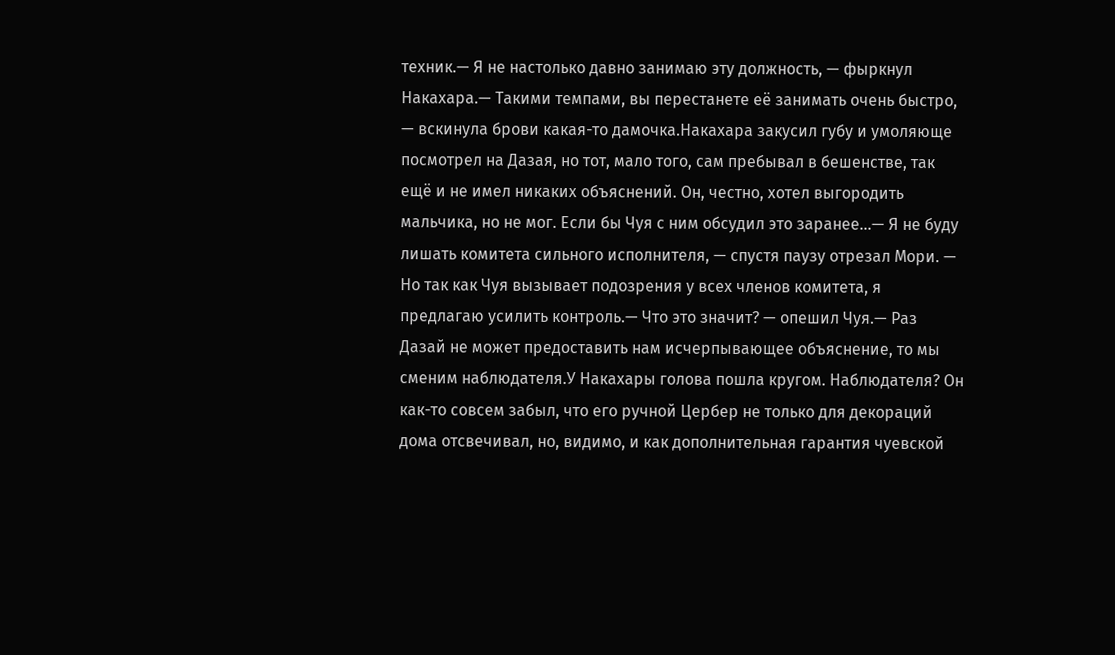техник.— Я не настолько давно занимаю эту должность, — фыркнул Накахара.— Такими темпами, вы перестанете её занимать очень быстро, — вскинула брови какая-то дамочка.Накахара закусил губу и умоляюще посмотрел на Дазая, но тот, мало того, сам пребывал в бешенстве, так ещё и не имел никаких объяснений. Он, честно, хотел выгородить мальчика, но не мог. Если бы Чуя с ним обсудил это заранее...— Я не буду лишать комитета сильного исполнителя, — спустя паузу отрезал Мори. — Но так как Чуя вызывает подозрения у всех членов комитета, я предлагаю усилить контроль.— Что это значит? — опешил Чуя.— Раз Дазай не может предоставить нам исчерпывающее объяснение, то мы сменим наблюдателя.У Накахары голова пошла кругом. Наблюдателя? Он как-то совсем забыл, что его ручной Цербер не только для декораций дома отсвечивал, но, видимо, и как дополнительная гарантия чуевской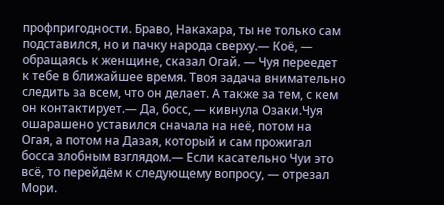профпригодности. Браво, Накахара, ты не только сам подставился, но и пачку народа сверху.— Коё, — обращаясь к женщине, сказал Огай. — Чуя переедет к тебе в ближайшее время. Твоя задача внимательно следить за всем, что он делает. А также за тем, с кем он контактирует.— Да, босс, — кивнула Озаки.Чуя ошарашено уставился сначала на неё, потом на Огая, а потом на Дазая, который и сам прожигал босса злобным взглядом.— Если касательно Чуи это всё, то перейдём к следующему вопросу, — отрезал Мори.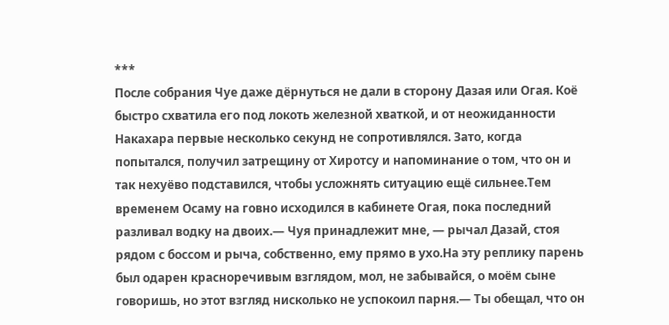***
После собрания Чуе даже дёрнуться не дали в сторону Дазая или Огая. Коё быстро схватила его под локоть железной хваткой, и от неожиданности Накахара первые несколько секунд не сопротивлялся. Зато, когда попытался, получил затрещину от Хиротсу и напоминание о том, что он и так нехуёво подставился, чтобы усложнять ситуацию ещё сильнее.Тем временем Осаму на говно исходился в кабинете Огая, пока последний разливал водку на двоих.— Чуя принадлежит мне, — рычал Дазай, стоя рядом с боссом и рыча, собственно, ему прямо в ухо.На эту реплику парень был одарен красноречивым взглядом, мол, не забывайся, о моём сыне говоришь, но этот взгляд нисколько не успокоил парня.— Ты обещал, что он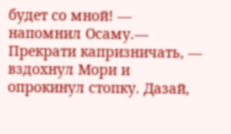будет со мной! — напомнил Осаму.— Прекрати капризничать, — вздохнул Мори и опрокинул стопку. Дазай,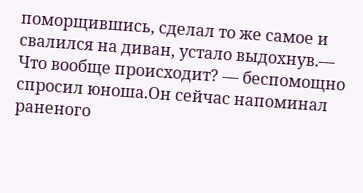поморщившись, сделал то же самое и свалился на диван, устало выдохнув.— Что вообще происходит? — беспомощно спросил юноша.Он сейчас напоминал раненого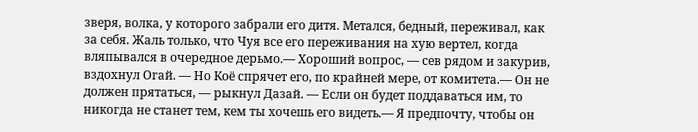зверя, волка, у которого забрали его дитя. Метался, бедный, переживал, как за себя. Жаль только, что Чуя все его переживания на хую вертел, когда вляпывался в очередное дерьмо.— Хороший вопрос, — сев рядом и закурив, вздохнул Огай. — Но Коё спрячет его, по крайней мере, от комитета.— Он не должен прятаться, — рыкнул Дазай. — Если он будет поддаваться им, то никогда не станет тем, кем ты хочешь его видеть.— Я предпочту, чтобы он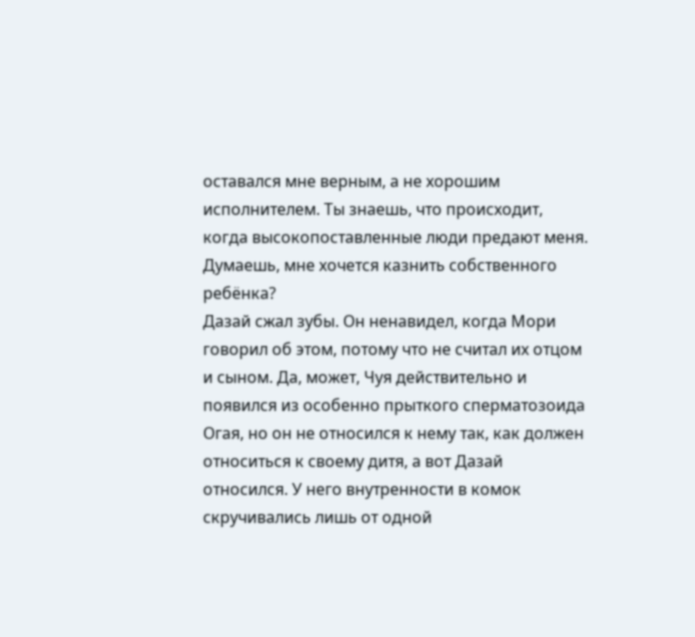оставался мне верным, а не хорошим исполнителем. Ты знаешь, что происходит, когда высокопоставленные люди предают меня. Думаешь, мне хочется казнить собственного ребёнка?
Дазай сжал зубы. Он ненавидел, когда Мори говорил об этом, потому что не считал их отцом и сыном. Да, может, Чуя действительно и появился из особенно прыткого сперматозоида Огая, но он не относился к нему так, как должен относиться к своему дитя, а вот Дазай относился. У него внутренности в комок скручивались лишь от одной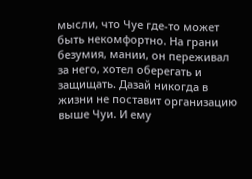мысли, что Чуе где-то может быть некомфортно. На грани безумия, мании, он переживал за него, хотел оберегать и защищать. Дазай никогда в жизни не поставит организацию выше Чуи. И ему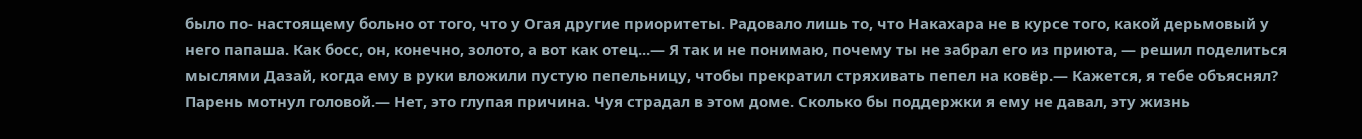было по- настоящему больно от того, что у Огая другие приоритеты. Радовало лишь то, что Накахара не в курсе того, какой дерьмовый у него папаша. Как босс, он, конечно, золото, а вот как отец...— Я так и не понимаю, почему ты не забрал его из приюта, — решил поделиться мыслями Дазай, когда ему в руки вложили пустую пепельницу, чтобы прекратил стряхивать пепел на ковёр.— Кажется, я тебе объяснял? Парень мотнул головой.— Нет, это глупая причина. Чуя страдал в этом доме. Сколько бы поддержки я ему не давал, эту жизнь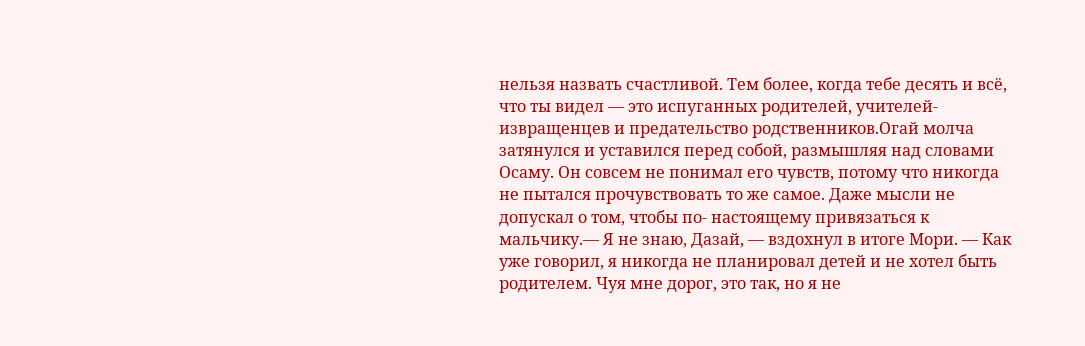нельзя назвать счастливой. Тем более, когда тебе десять и всё, что ты видел — это испуганных родителей, учителей-извращенцев и предательство родственников.Огай молча затянулся и уставился перед собой, размышляя над словами Осаму. Он совсем не понимал его чувств, потому что никогда не пытался прочувствовать то же самое. Даже мысли не допускал о том, чтобы по- настоящему привязаться к мальчику.— Я не знаю, Дазай, — вздохнул в итоге Мори. — Как уже говорил, я никогда не планировал детей и не хотел быть родителем. Чуя мне дорог, это так, но я не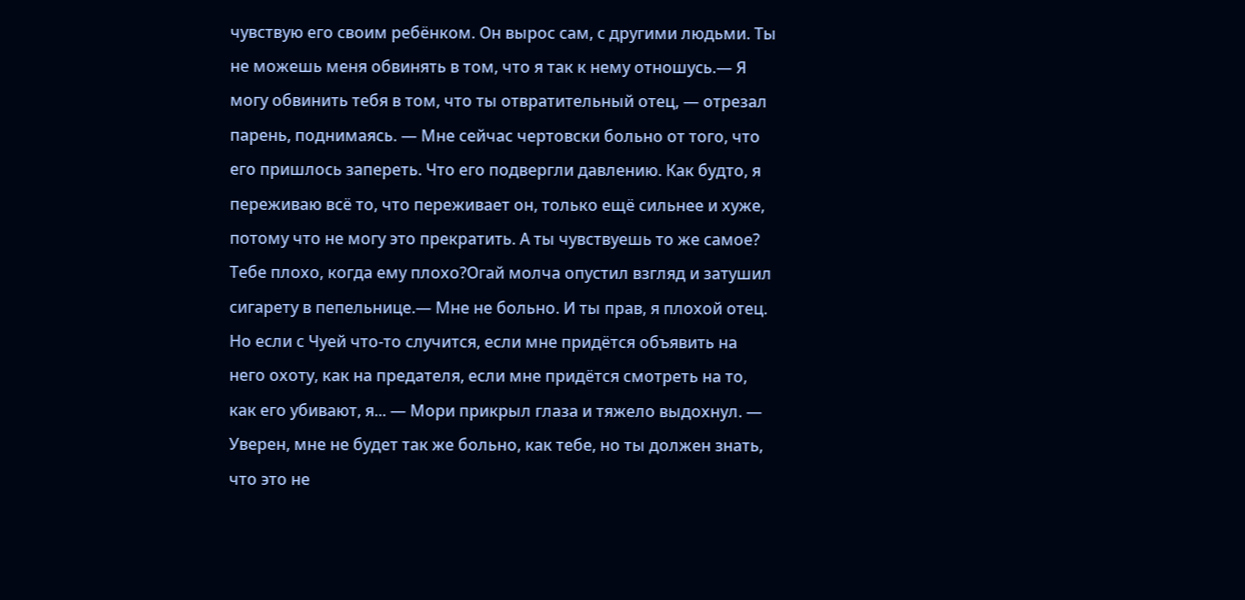чувствую его своим ребёнком. Он вырос сам, с другими людьми. Ты не можешь меня обвинять в том, что я так к нему отношусь.— Я могу обвинить тебя в том, что ты отвратительный отец, — отрезал парень, поднимаясь. — Мне сейчас чертовски больно от того, что его пришлось запереть. Что его подвергли давлению. Как будто, я переживаю всё то, что переживает он, только ещё сильнее и хуже, потому что не могу это прекратить. А ты чувствуешь то же самое? Тебе плохо, когда ему плохо?Огай молча опустил взгляд и затушил сигарету в пепельнице.— Мне не больно. И ты прав, я плохой отец. Но если с Чуей что-то случится, если мне придётся объявить на него охоту, как на предателя, если мне придётся смотреть на то, как его убивают, я... — Мори прикрыл глаза и тяжело выдохнул. — Уверен, мне не будет так же больно, как тебе, но ты должен знать, что это не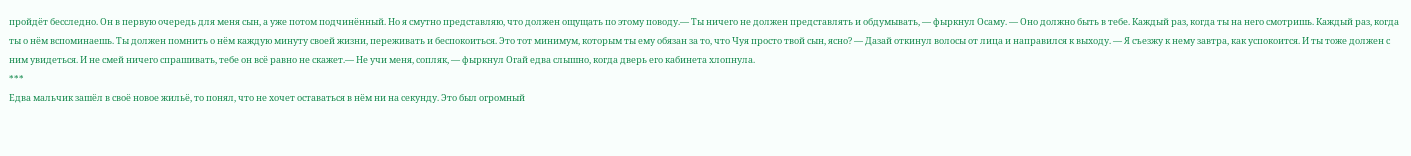пройдёт бесследно. Он в первую очередь для меня сын, а уже потом подчинённый. Но я смутно представляю, что должен ощущать по этому поводу.— Ты ничего не должен представлять и обдумывать, — фыркнул Осаму. — Оно должно быть в тебе. Каждый раз, когда ты на него смотришь. Каждый раз, когда ты о нём вспоминаешь. Ты должен помнить о нём каждую минуту своей жизни, переживать и беспокоиться. Это тот минимум, которым ты ему обязан за то, что Чуя просто твой сын, ясно? — Дазай откинул волосы от лица и направился к выходу. — Я съезжу к нему завтра, как успокоится. И ты тоже должен с ним увидеться. И не смей ничего спрашивать, тебе он всё равно не скажет.— Не учи меня, сопляк, — фыркнул Огай едва слышно, когда дверь его кабинета хлопнула.
***
Едва мальчик зашёл в своё новое жильё, то понял, что не хочет оставаться в нём ни на секунду. Это был огромный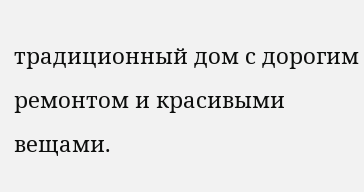традиционный дом с дорогим ремонтом и красивыми вещами.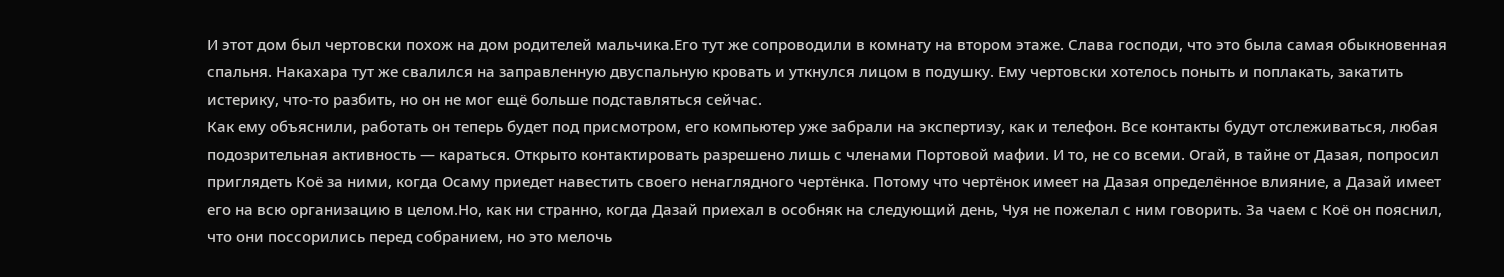И этот дом был чертовски похож на дом родителей мальчика.Его тут же сопроводили в комнату на втором этаже. Слава господи, что это была самая обыкновенная спальня. Накахара тут же свалился на заправленную двуспальную кровать и уткнулся лицом в подушку. Ему чертовски хотелось поныть и поплакать, закатить истерику, что-то разбить, но он не мог ещё больше подставляться сейчас.
Как ему объяснили, работать он теперь будет под присмотром, его компьютер уже забрали на экспертизу, как и телефон. Все контакты будут отслеживаться, любая подозрительная активность — караться. Открыто контактировать разрешено лишь с членами Портовой мафии. И то, не со всеми. Огай, в тайне от Дазая, попросил приглядеть Коё за ними, когда Осаму приедет навестить своего ненаглядного чертёнка. Потому что чертёнок имеет на Дазая определённое влияние, а Дазай имеет его на всю организацию в целом.Но, как ни странно, когда Дазай приехал в особняк на следующий день, Чуя не пожелал с ним говорить. За чаем с Коё он пояснил, что они поссорились перед собранием, но это мелочь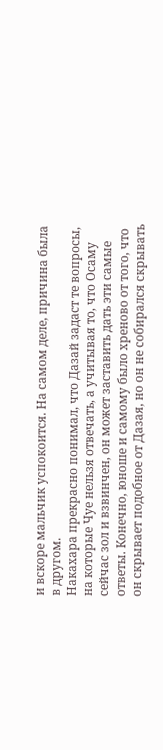и вскоре мальчик успокоится. На самом деле, причина была в другом.
Накахара прекрасно понимал, что Дазай задаст те вопросы, на которые Чуе нельзя отвечать, а учитывая то, что Осаму сейчас зол и взвинчен, он может заставить дать эти самые ответы. Конечно, юноше и самому было хреново от того, что он скрывает подобное от Дазая, но он не собирался скрывать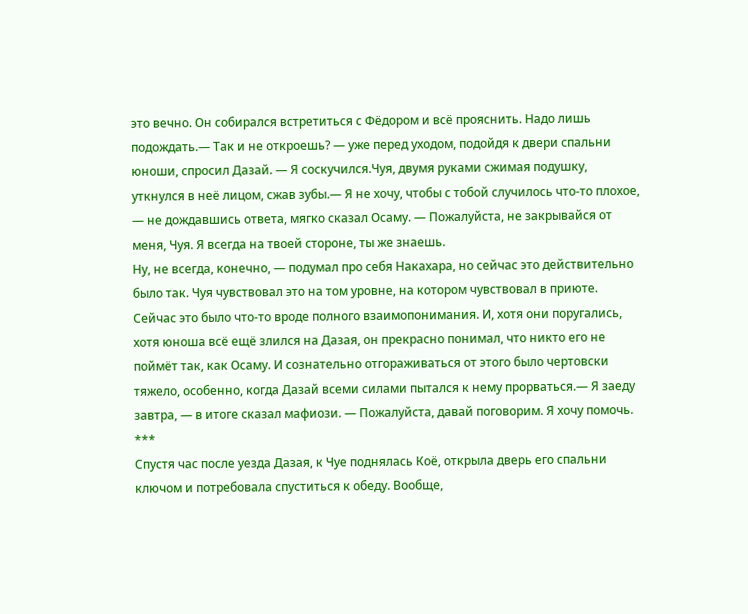это вечно. Он собирался встретиться с Фёдором и всё прояснить. Надо лишь подождать.— Так и не откроешь? — уже перед уходом, подойдя к двери спальни юноши, спросил Дазай. — Я соскучился.Чуя, двумя руками сжимая подушку, уткнулся в неё лицом, сжав зубы.— Я не хочу, чтобы с тобой случилось что-то плохое, — не дождавшись ответа, мягко сказал Осаму. — Пожалуйста, не закрывайся от меня, Чуя. Я всегда на твоей стороне, ты же знаешь.
Ну, не всегда, конечно, — подумал про себя Накахара, но сейчас это действительно было так. Чуя чувствовал это на том уровне, на котором чувствовал в приюте. Сейчас это было что-то вроде полного взаимопонимания. И, хотя они поругались, хотя юноша всё ещё злился на Дазая, он прекрасно понимал, что никто его не поймёт так, как Осаму. И сознательно отгораживаться от этого было чертовски тяжело, особенно, когда Дазай всеми силами пытался к нему прорваться.— Я заеду завтра, — в итоге сказал мафиози. — Пожалуйста, давай поговорим. Я хочу помочь.
***
Спустя час после уезда Дазая, к Чуе поднялась Коё, открыла дверь его спальни ключом и потребовала спуститься к обеду. Вообще,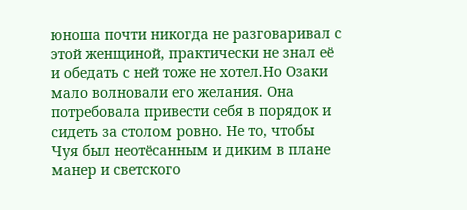юноша почти никогда не разговаривал с этой женщиной, практически не знал её и обедать с ней тоже не хотел.Но Озаки мало волновали его желания. Она потребовала привести себя в порядок и сидеть за столом ровно. Не то, чтобы Чуя был неотёсанным и диким в плане манер и светского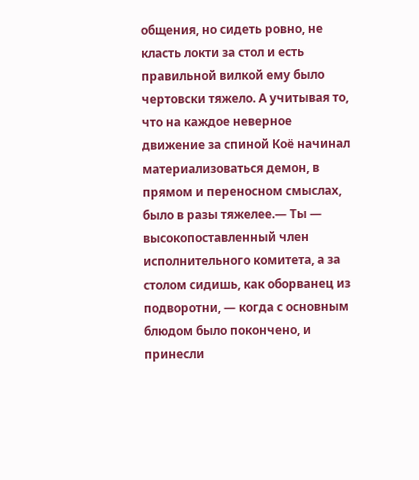общения, но сидеть ровно, не класть локти за стол и есть правильной вилкой ему было чертовски тяжело. А учитывая то, что на каждое неверное движение за спиной Коё начинал материализоваться демон, в прямом и переносном смыслах, было в разы тяжелее.— Ты — высокопоставленный член исполнительного комитета, а за столом сидишь, как оборванец из подворотни, — когда с основным блюдом было покончено, и принесли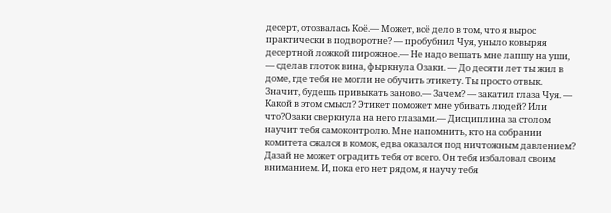десерт, отозвалась Коё.— Может, всё дело в том, что я вырос практически в подворотне? — пробубнил Чуя, уныло ковыряя десертной ложкой пирожное.— Не надо вешать мне лапшу на уши, — сделав глоток вина, фыркнула Озаки. — До десяти лет ты жил в доме, где тебя не могли не обучить этикету. Ты просто отвык. Значит, будешь привыкать заново.— Зачем? — закатил глаза Чуя. — Какой в этом смысл? Этикет поможет мне убивать людей? Или что?Озаки сверкнула на него глазами.— Дисциплина за столом научит тебя самоконтролю. Мне напомнить, кто на собрании комитета сжался в комок, едва оказался под ничтожным давлением? Дазай не может оградить тебя от всего. Он тебя избаловал своим вниманием. И, пока его нет рядом, я научу тебя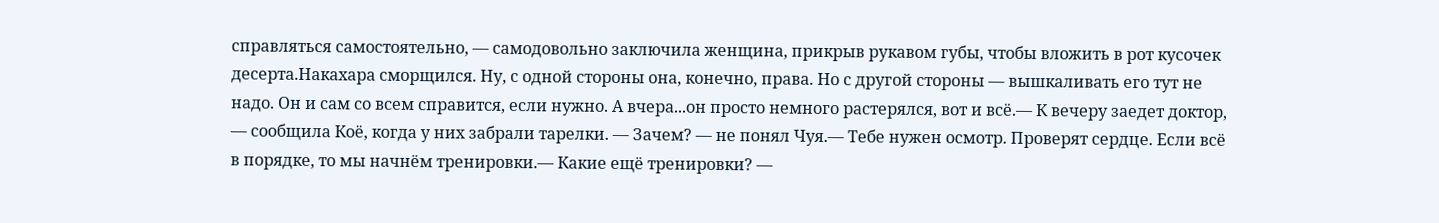справляться самостоятельно, — самодовольно заключила женщина, прикрыв рукавом губы, чтобы вложить в рот кусочек десерта.Накахара сморщился. Ну, с одной стороны она, конечно, права. Но с другой стороны — вышкаливать его тут не надо. Он и сам со всем справится, если нужно. А вчера...он просто немного растерялся, вот и всё.— К вечеру заедет доктор, — сообщила Коё, когда у них забрали тарелки. — Зачем? — не понял Чуя.— Тебе нужен осмотр. Проверят сердце. Если всё в порядке, то мы начнём тренировки.— Какие ещё тренировки? —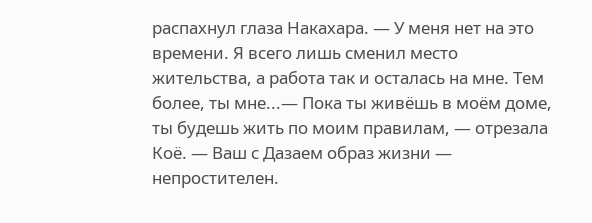распахнул глаза Накахара. — У меня нет на это времени. Я всего лишь сменил место жительства, а работа так и осталась на мне. Тем более, ты мне...— Пока ты живёшь в моём доме, ты будешь жить по моим правилам, — отрезала Коё. — Ваш с Дазаем образ жизни — непростителен.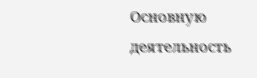Основную деятельность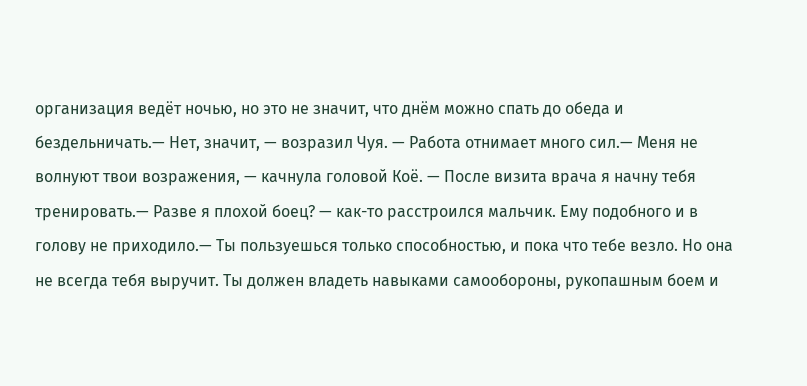организация ведёт ночью, но это не значит, что днём можно спать до обеда и бездельничать.— Нет, значит, — возразил Чуя. — Работа отнимает много сил.— Меня не волнуют твои возражения, — качнула головой Коё. — После визита врача я начну тебя тренировать.— Разве я плохой боец? — как-то расстроился мальчик. Ему подобного и в голову не приходило.— Ты пользуешься только способностью, и пока что тебе везло. Но она не всегда тебя выручит. Ты должен владеть навыками самообороны, рукопашным боем и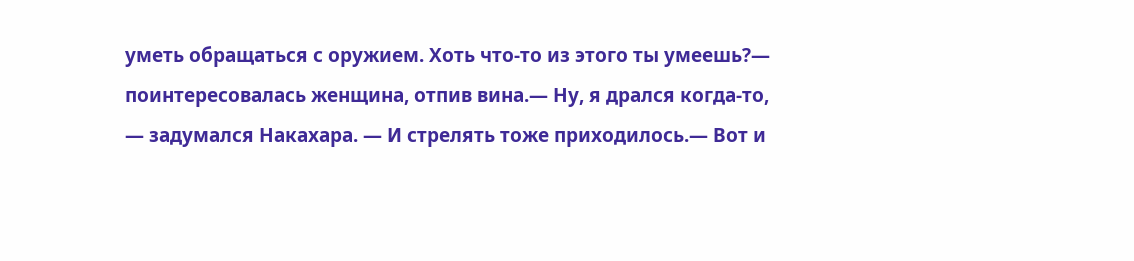уметь обращаться с оружием. Хоть что-то из этого ты умеешь?— поинтересовалась женщина, отпив вина.— Ну, я дрался когда-то, — задумался Накахара. — И стрелять тоже приходилось.— Вот и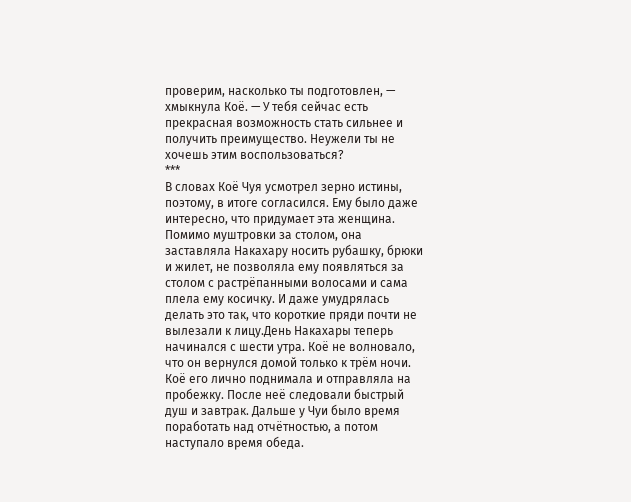проверим, насколько ты подготовлен, — хмыкнула Коё. — У тебя сейчас есть прекрасная возможность стать сильнее и получить преимущество. Неужели ты не хочешь этим воспользоваться?
***
В словах Коё Чуя усмотрел зерно истины, поэтому, в итоге согласился. Ему было даже интересно, что придумает эта женщина. Помимо муштровки за столом, она заставляла Накахару носить рубашку, брюки и жилет, не позволяла ему появляться за столом с растрёпанными волосами и сама плела ему косичку. И даже умудрялась делать это так, что короткие пряди почти не вылезали к лицу.День Накахары теперь начинался с шести утра. Коё не волновало, что он вернулся домой только к трём ночи. Коё его лично поднимала и отправляла на пробежку. После неё следовали быстрый душ и завтрак. Дальше у Чуи было время поработать над отчётностью, а потом наступало время обеда.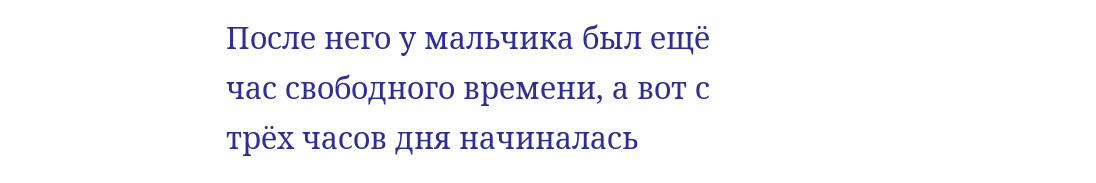После него у мальчика был ещё час свободного времени, а вот с трёх часов дня начиналась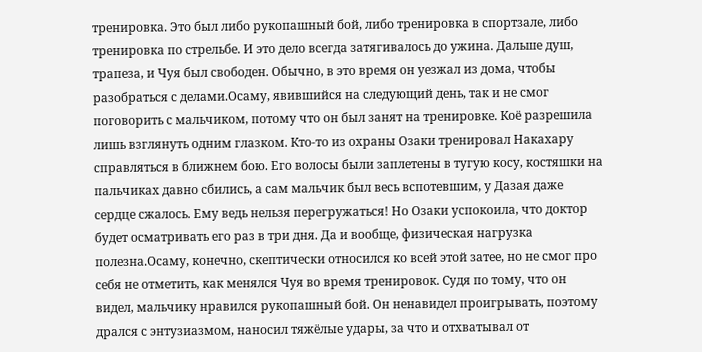тренировка. Это был либо рукопашный бой, либо тренировка в спортзале, либо тренировка по стрельбе. И это дело всегда затягивалось до ужина. Дальше душ, трапеза, и Чуя был свободен. Обычно, в это время он уезжал из дома, чтобы разобраться с делами.Осаму, явившийся на следующий день, так и не смог поговорить с мальчиком, потому что он был занят на тренировке. Коё разрешила лишь взглянуть одним глазком. Кто-то из охраны Озаки тренировал Накахару справляться в ближнем бою. Его волосы были заплетены в тугую косу, костяшки на пальчиках давно сбились, а сам мальчик был весь вспотевшим, у Дазая даже сердце сжалось. Ему ведь нельзя перегружаться! Но Озаки успокоила, что доктор будет осматривать его раз в три дня. Да и вообще, физическая нагрузка полезна.Осаму, конечно, скептически относился ко всей этой затее, но не смог про себя не отметить, как менялся Чуя во время тренировок. Судя по тому, что он видел, мальчику нравился рукопашный бой. Он ненавидел проигрывать, поэтому дрался с энтузиазмом, наносил тяжёлые удары, за что и отхватывал от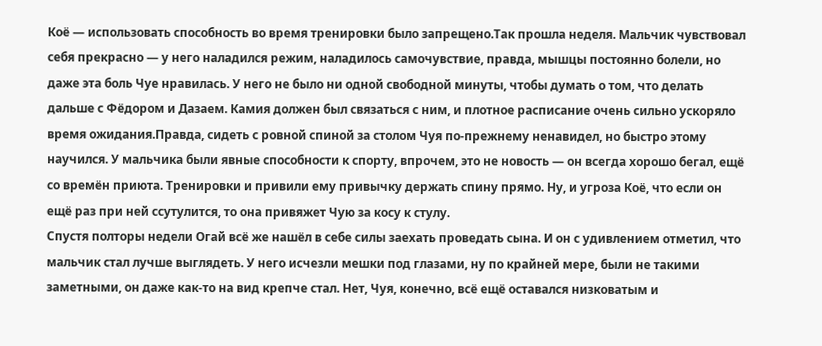Коё — использовать способность во время тренировки было запрещено.Так прошла неделя. Мальчик чувствовал себя прекрасно — у него наладился режим, наладилось самочувствие, правда, мышцы постоянно болели, но даже эта боль Чуе нравилась. У него не было ни одной свободной минуты, чтобы думать о том, что делать дальше с Фёдором и Дазаем. Камия должен был связаться с ним, и плотное расписание очень сильно ускоряло время ожидания.Правда, сидеть с ровной спиной за столом Чуя по-прежнему ненавидел, но быстро этому научился. У мальчика были явные способности к спорту, впрочем, это не новость — он всегда хорошо бегал, ещё со времён приюта. Тренировки и привили ему привычку держать спину прямо. Ну, и угроза Коё, что если он ещё раз при ней ссутулится, то она привяжет Чую за косу к стулу.
Спустя полторы недели Огай всё же нашёл в себе силы заехать проведать сына. И он с удивлением отметил, что мальчик стал лучше выглядеть. У него исчезли мешки под глазами, ну по крайней мере, были не такими заметными, он даже как-то на вид крепче стал. Нет, Чуя, конечно, всё ещё оставался низковатым и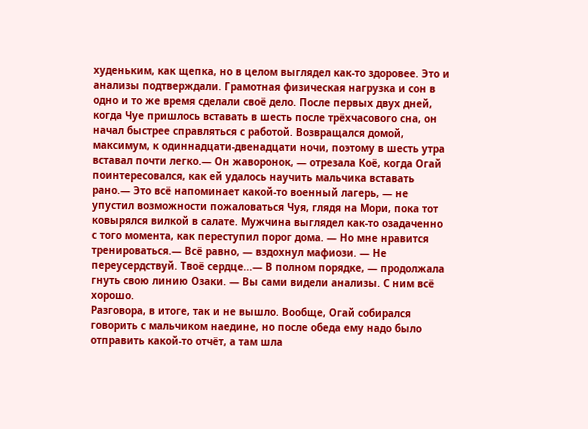худеньким, как щепка, но в целом выглядел как-то здоровее. Это и анализы подтверждали. Грамотная физическая нагрузка и сон в одно и то же время сделали своё дело. После первых двух дней, когда Чуе пришлось вставать в шесть после трёхчасового сна, он начал быстрее справляться с работой. Возвращался домой, максимум, к одиннадцати-двенадцати ночи, поэтому в шесть утра вставал почти легко.— Он жаворонок, — отрезала Коё, когда Огай поинтересовался, как ей удалось научить мальчика вставать рано.— Это всё напоминает какой-то военный лагерь, — не упустил возможности пожаловаться Чуя, глядя на Мори, пока тот ковырялся вилкой в салате. Мужчина выглядел как-то озадаченно с того момента, как переступил порог дома. — Но мне нравится тренироваться.— Всё равно, — вздохнул мафиози. — Не переусердствуй. Твоё сердце...— В полном порядке, — продолжала гнуть свою линию Озаки. — Вы сами видели анализы. С ним всё хорошо.
Разговора, в итоге, так и не вышло. Вообще, Огай собирался говорить с мальчиком наедине, но после обеда ему надо было отправить какой-то отчёт, а там шла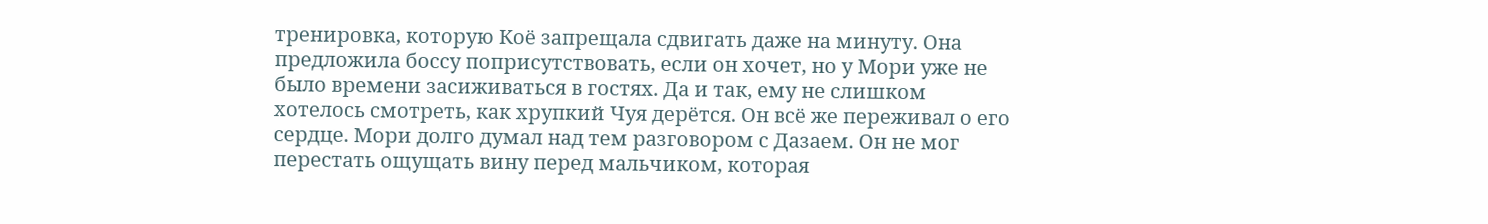тренировка, которую Коё запрещала сдвигать даже на минуту. Она предложила боссу поприсутствовать, если он хочет, но у Мори уже не было времени засиживаться в гостях. Да и так, ему не слишком хотелось смотреть, как хрупкий Чуя дерётся. Он всё же переживал о его сердце. Мори долго думал над тем разговором с Дазаем. Он не мог перестать ощущать вину перед мальчиком, которая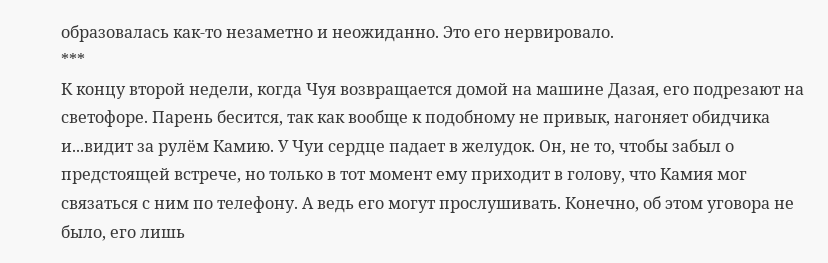образовалась как-то незаметно и неожиданно. Это его нервировало.
***
К концу второй недели, когда Чуя возвращается домой на машине Дазая, его подрезают на светофоре. Парень бесится, так как вообще к подобному не привык, нагоняет обидчика и...видит за рулём Камию. У Чуи сердце падает в желудок. Он, не то, чтобы забыл о предстоящей встрече, но только в тот момент ему приходит в голову, что Камия мог связаться с ним по телефону. А ведь его могут прослушивать. Конечно, об этом уговора не было, его лишь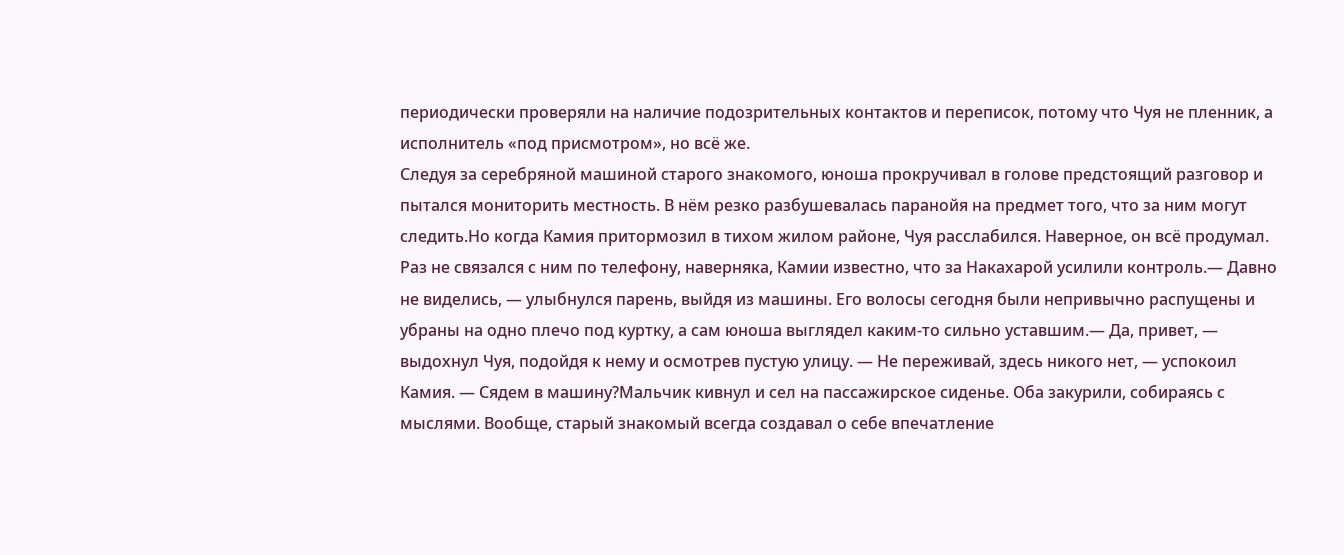периодически проверяли на наличие подозрительных контактов и переписок, потому что Чуя не пленник, а исполнитель «под присмотром», но всё же.
Следуя за серебряной машиной старого знакомого, юноша прокручивал в голове предстоящий разговор и пытался мониторить местность. В нём резко разбушевалась паранойя на предмет того, что за ним могут следить.Но когда Камия притормозил в тихом жилом районе, Чуя расслабился. Наверное, он всё продумал. Раз не связался с ним по телефону, наверняка, Камии известно, что за Накахарой усилили контроль.— Давно не виделись, — улыбнулся парень, выйдя из машины. Его волосы сегодня были непривычно распущены и убраны на одно плечо под куртку, а сам юноша выглядел каким-то сильно уставшим.— Да, привет, — выдохнул Чуя, подойдя к нему и осмотрев пустую улицу. — Не переживай, здесь никого нет, — успокоил Камия. — Сядем в машину?Мальчик кивнул и сел на пассажирское сиденье. Оба закурили, собираясь с мыслями. Вообще, старый знакомый всегда создавал о себе впечатление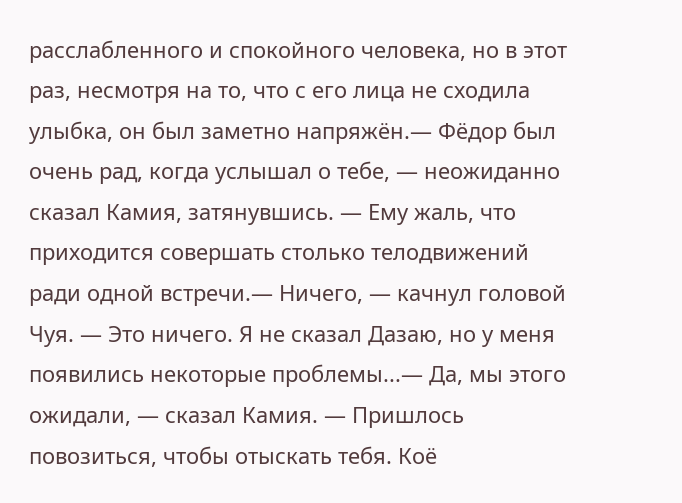расслабленного и спокойного человека, но в этот раз, несмотря на то, что с его лица не сходила улыбка, он был заметно напряжён.— Фёдор был очень рад, когда услышал о тебе, — неожиданно сказал Камия, затянувшись. — Ему жаль, что приходится совершать столько телодвижений ради одной встречи.— Ничего, — качнул головой Чуя. — Это ничего. Я не сказал Дазаю, но у меня появились некоторые проблемы...— Да, мы этого ожидали, — сказал Камия. — Пришлось повозиться, чтобы отыскать тебя. Коё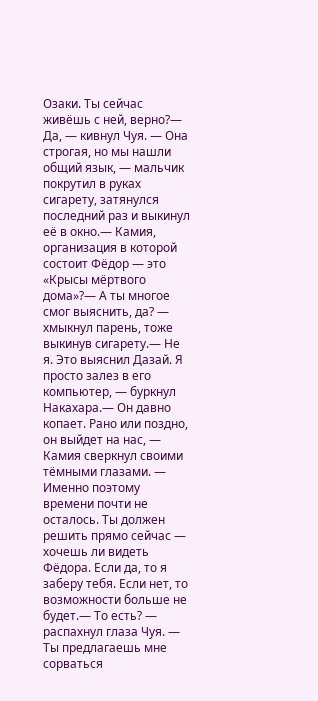Озаки. Ты сейчас живёшь с ней, верно?— Да, — кивнул Чуя. — Она строгая, но мы нашли общий язык, — мальчик покрутил в руках сигарету, затянулся последний раз и выкинул её в окно.— Камия, организация в которой состоит Фёдор — это «Крысы мёртвого дома»?— А ты многое смог выяснить, да? — хмыкнул парень, тоже выкинув сигарету.— Не я. Это выяснил Дазай. Я просто залез в его компьютер, — буркнул Накахара.— Он давно копает. Рано или поздно, он выйдет на нас, — Камия сверкнул своими тёмными глазами. — Именно поэтому времени почти не осталось. Ты должен решить прямо сейчас — хочешь ли видеть Фёдора. Если да, то я заберу тебя. Если нет, то возможности больше не будет.— То есть? — распахнул глаза Чуя. — Ты предлагаешь мне сорваться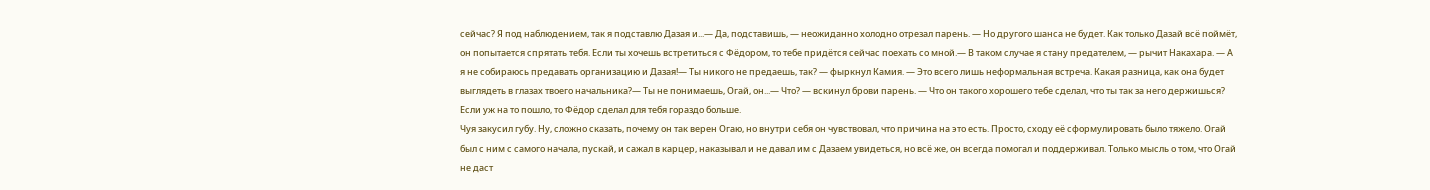сейчас? Я под наблюдением, так я подставлю Дазая и...— Да, подставишь, — неожиданно холодно отрезал парень. — Но другого шанса не будет. Как только Дазай всё поймёт, он попытается спрятать тебя. Если ты хочешь встретиться с Фёдором, то тебе придётся сейчас поехать со мной.— В таком случае я стану предателем, — рычит Накахара. — А я не собираюсь предавать организацию и Дазая!— Ты никого не предаешь, так? — фыркнул Камия. — Это всего лишь неформальная встреча. Какая разница, как она будет выглядеть в глазах твоего начальника?— Ты не понимаешь, Огай, он...— Что? — вскинул брови парень. — Что он такого хорошего тебе сделал, что ты так за него держишься? Если уж на то пошло, то Фёдор сделал для тебя гораздо больше.
Чуя закусил губу. Ну, сложно сказать, почему он так верен Огаю, но внутри себя он чувствовал, что причина на это есть. Просто, сходу её сформулировать было тяжело. Огай был с ним с самого начала, пускай, и сажал в карцер, наказывал и не давал им с Дазаем увидеться, но всё же, он всегда помогал и поддерживал. Только мысль о том, что Огай не даст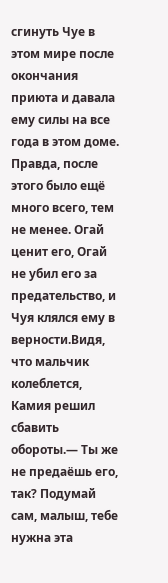сгинуть Чуе в этом мире после окончания приюта и давала ему силы на все года в этом доме. Правда, после этого было ещё много всего, тем не менее. Огай ценит его, Огай не убил его за предательство, и Чуя клялся ему в верности.Видя, что мальчик колеблется, Камия решил сбавить обороты.— Ты же не предаёшь его, так? Подумай сам, малыш, тебе нужна эта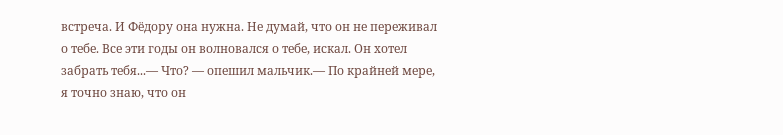встреча. И Фёдору она нужна. Не думай, что он не переживал о тебе. Все эти годы он волновался о тебе, искал. Он хотел забрать тебя...— Что? — опешил мальчик.— По крайней мере, я точно знаю, что он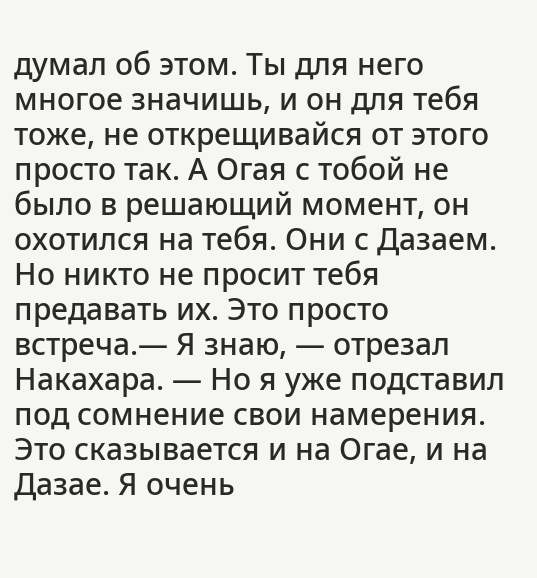думал об этом. Ты для него многое значишь, и он для тебя тоже, не открещивайся от этого просто так. А Огая с тобой не было в решающий момент, он охотился на тебя. Они с Дазаем. Но никто не просит тебя предавать их. Это просто встреча.— Я знаю, — отрезал Накахара. — Но я уже подставил под сомнение свои намерения. Это сказывается и на Огае, и на Дазае. Я очень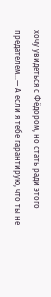хочу увидеться с Фёдором, но стать ради этого предателем...— А если я тебе гарантирую, что ты не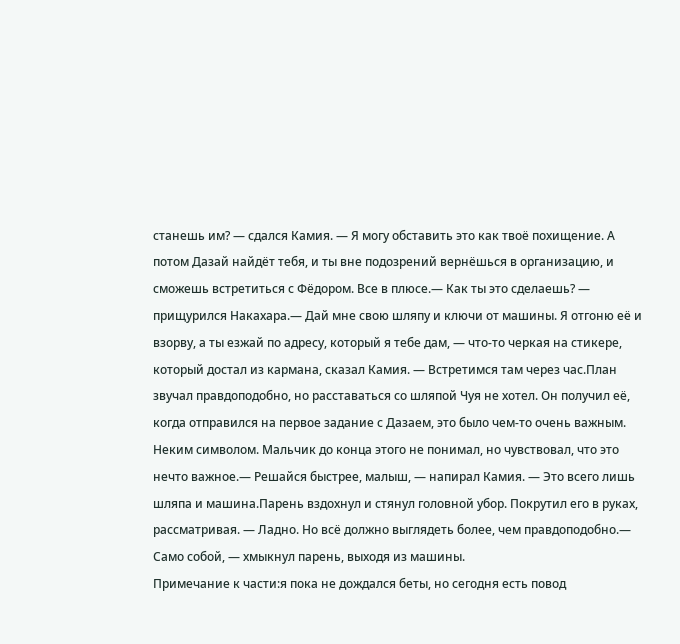станешь им? — сдался Камия. — Я могу обставить это как твоё похищение. А потом Дазай найдёт тебя, и ты вне подозрений вернёшься в организацию, и сможешь встретиться с Фёдором. Все в плюсе.— Как ты это сделаешь? — прищурился Накахара.— Дай мне свою шляпу и ключи от машины. Я отгоню её и взорву, а ты езжай по адресу, который я тебе дам, — что-то черкая на стикере, который достал из кармана, сказал Камия. — Встретимся там через час.План звучал правдоподобно, но расставаться со шляпой Чуя не хотел. Он получил её, когда отправился на первое задание с Дазаем, это было чем-то очень важным. Неким символом. Мальчик до конца этого не понимал, но чувствовал, что это нечто важное.— Решайся быстрее, малыш, — напирал Камия. — Это всего лишь шляпа и машина.Парень вздохнул и стянул головной убор. Покрутил его в руках, рассматривая. — Ладно. Но всё должно выглядеть более, чем правдоподобно.— Само собой, — хмыкнул парень, выходя из машины.
Примечание к части:я пока не дождался беты, но сегодня есть повод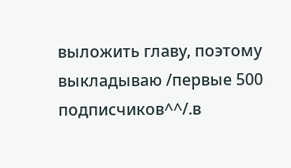выложить главу, поэтому выкладываю /первые 500 подписчиков^^/.в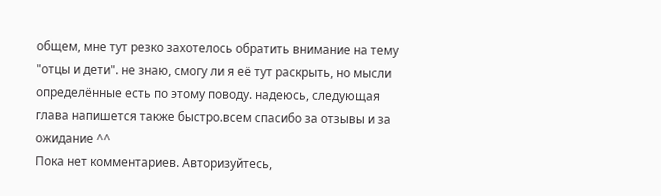общем, мне тут резко захотелось обратить внимание на тему "отцы и дети". не знаю, смогу ли я её тут раскрыть, но мысли определённые есть по этому поводу. надеюсь, следующая глава напишется также быстро.всем спасибо за отзывы и за ожидание ^^
Пока нет комментариев. Авторизуйтесь,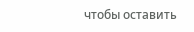чтобы оставить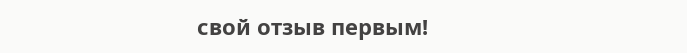свой отзыв первым!